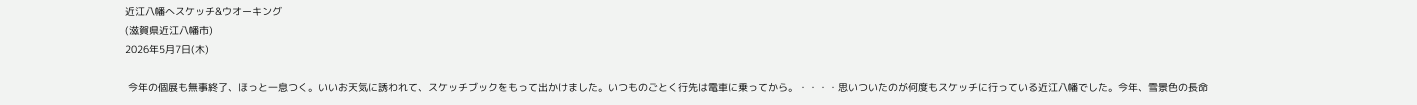近江八幡へスケッチ&ウオーキング
(滋賀県近江八幡市)
2026年5月7日(木)

 今年の個展も無事終了、ほっと一息つく。いいお天気に誘われて、スケッチブックをもって出かけました。いつものごとく行先は電車に乗ってから。・・・・思いついたのが何度もスケッチに行っている近江八幡でした。今年、雪景色の長命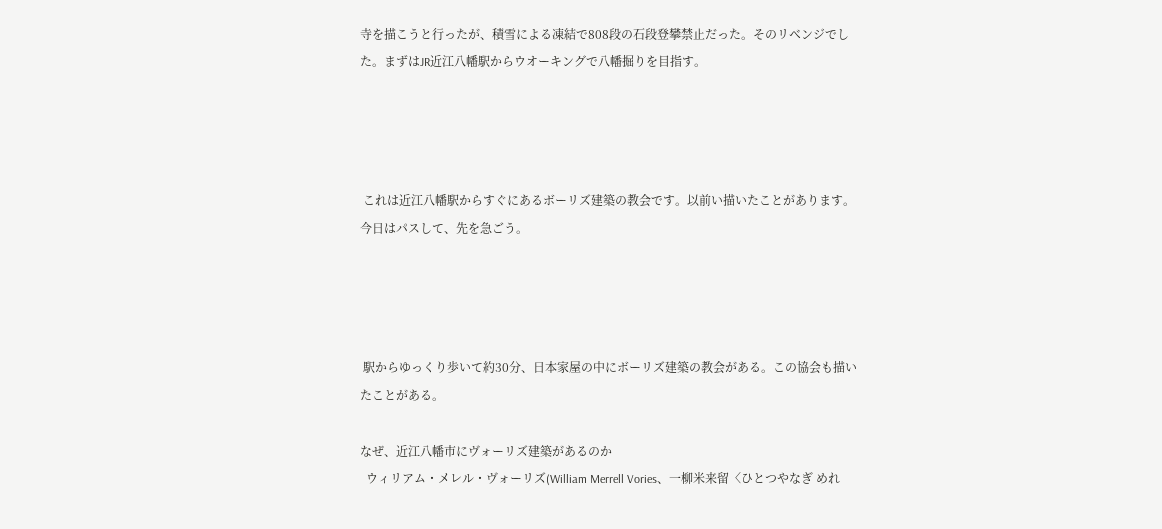寺を描こうと行ったが、積雪による凍結で808段の石段登攀禁止だった。そのリベンジでした。まずはJR近江八幡駅からウオーキングで八幡掘りを目指す。




 これは近江八幡駅からすぐにあるボーリズ建築の教会です。以前い描いたことがあります。今日はパスして、先を急ごう。




 駅からゆっくり歩いて約30分、日本家屋の中にボーリズ建築の教会がある。この協会も描いたことがある。

なぜ、近江八幡市にヴォーリズ建築があるのか
  ウィリアム・メレル・ヴォーリズ(William Merrell Vories、一柳米来留〈ひとつやなぎ めれ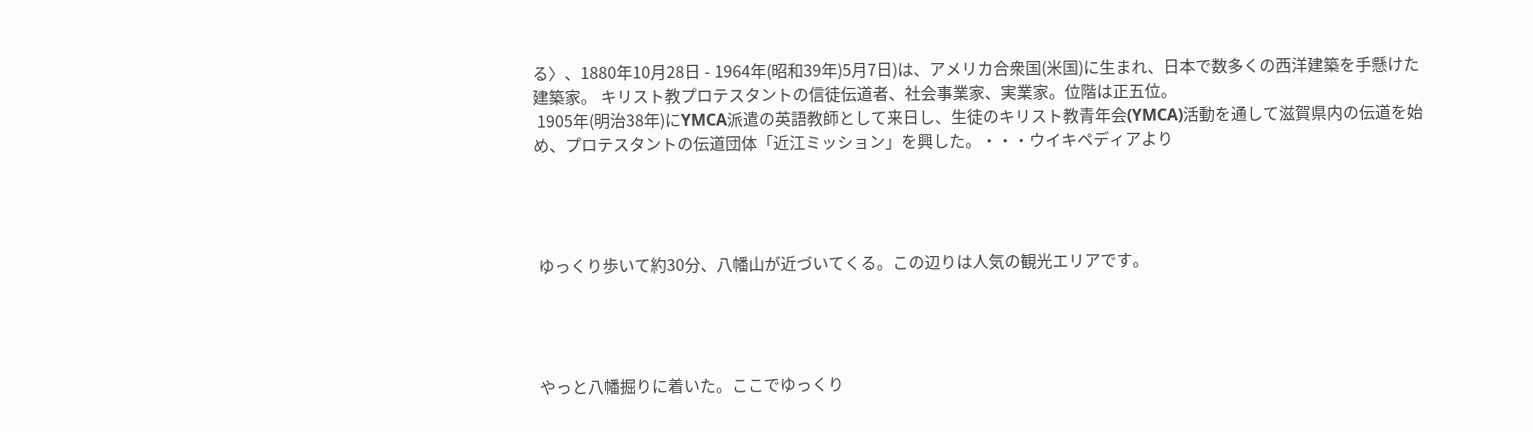る〉、1880年10月28日 - 1964年(昭和39年)5月7日)は、アメリカ合衆国(米国)に生まれ、日本で数多くの西洋建築を手懸けた建築家。 キリスト教プロテスタントの信徒伝道者、社会事業家、実業家。位階は正五位。
 1905年(明治38年)にYMCA派遣の英語教師として来日し、生徒のキリスト教青年会(YMCA)活動を通して滋賀県内の伝道を始め、プロテスタントの伝道団体「近江ミッション」を興した。・・・ウイキペディアより




 ゆっくり歩いて約30分、八幡山が近づいてくる。この辺りは人気の観光エリアです。




 やっと八幡掘りに着いた。ここでゆっくり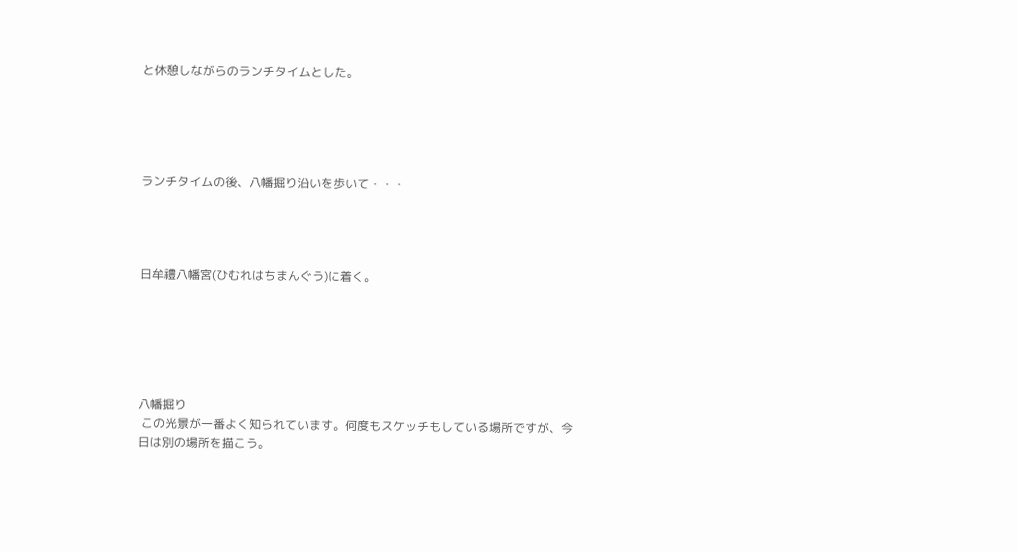と休憩しながらのランチタイムとした。





ランチタイムの後、八幡掘り沿いを歩いて・・・




日牟禮八幡宮(ひむれはちまんぐう)に着く。






八幡掘り
 この光景が一番よく知られています。何度もスケッチもしている場所ですが、今日は別の場所を描こう。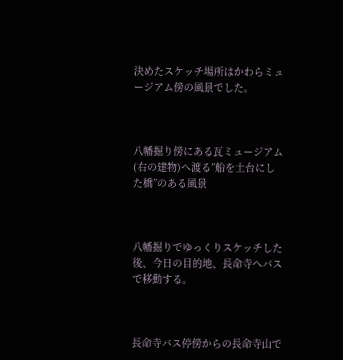決めたスケッチ場所はかわらミュージアム傍の風景でした。



八幡掘り傍にある瓦ミュージアム(右の建物)へ渡る”船を土台にした橋”のある風景



八幡掘りでゆっくりスケッチした後、今日の目的地、長命寺へバスで移動する。



長命寺バス停傍からの長命寺山で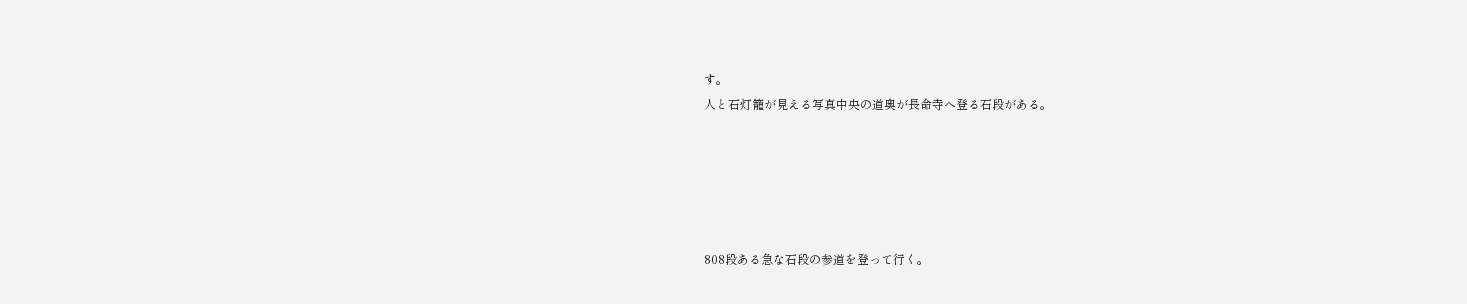す。
人と石灯籠が見える写真中央の道奥が長命寺へ登る石段がある。





808段ある急な石段の参道を登って行く。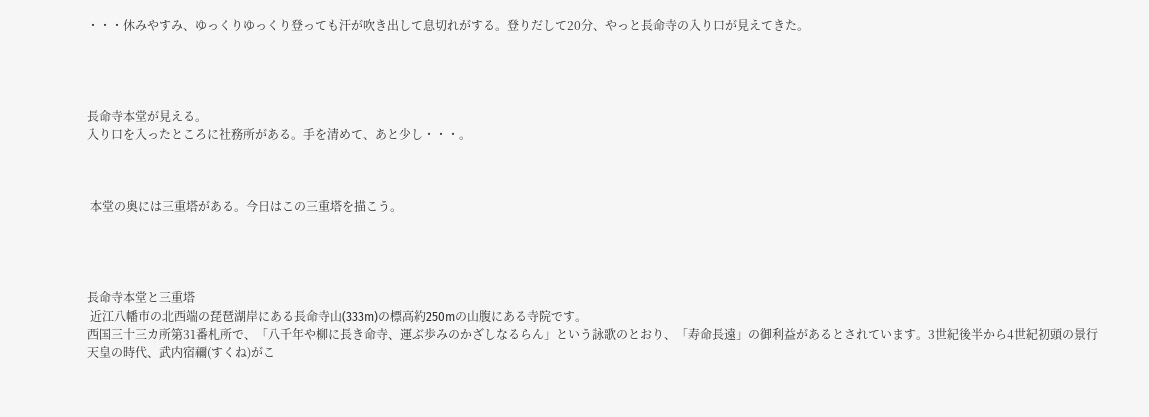・・・休みやすみ、ゆっくりゆっくり登っても汗が吹き出して息切れがする。登りだして20分、やっと長命寺の入り口が見えてきた。




長命寺本堂が見える。
入り口を入ったところに社務所がある。手を清めて、あと少し・・・。



 本堂の奥には三重塔がある。今日はこの三重塔を描こう。




長命寺本堂と三重塔
 近江八幡市の北西端の琵琶湖岸にある長命寺山(333m)の標高約250mの山腹にある寺院です。
西国三十三カ所第31番札所で、「八千年や柳に長き命寺、運ぶ歩みのかざしなるらん」という詠歌のとおり、「寿命長遠」の御利益があるとされています。3世紀後半から4世紀初頭の景行天皇の時代、武内宿禰(すくね)がこ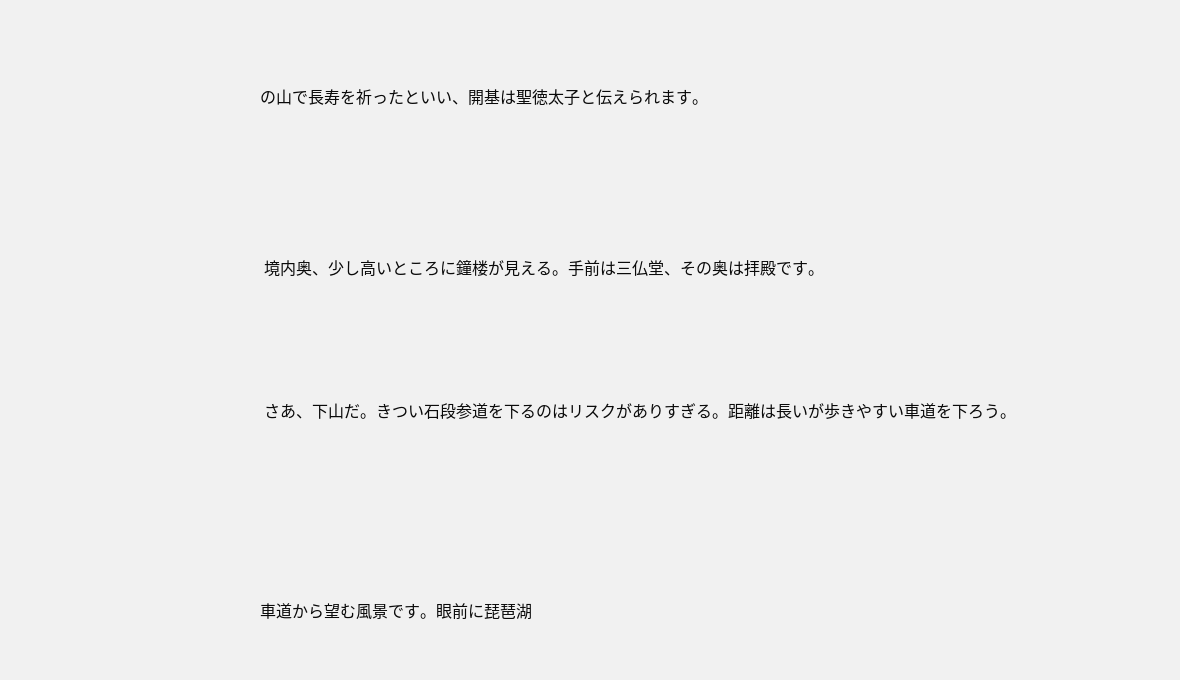の山で長寿を祈ったといい、開基は聖徳太子と伝えられます。





 境内奥、少し高いところに鐘楼が見える。手前は三仏堂、その奥は拝殿です。




 さあ、下山だ。きつい石段参道を下るのはリスクがありすぎる。距離は長いが歩きやすい車道を下ろう。






車道から望む風景です。眼前に琵琶湖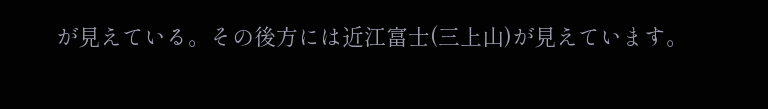が見えている。その後方には近江富士(三上山)が見えています。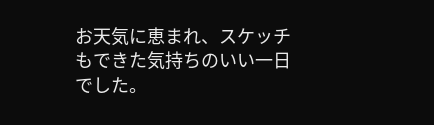お天気に恵まれ、スケッチもできた気持ちのいい一日でした。